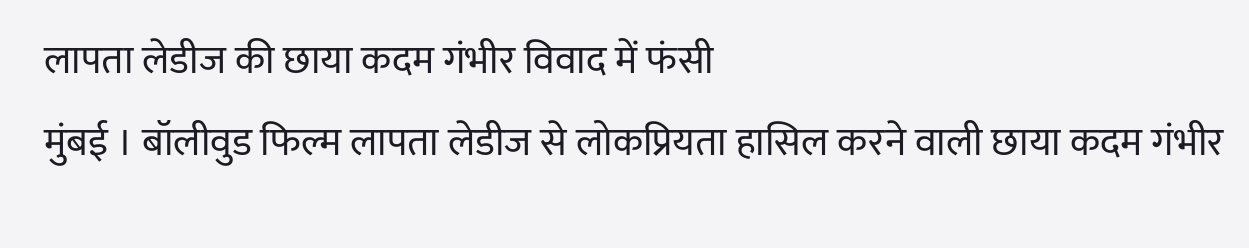लापता लेडीज की छाया कदम गंभीर विवाद में फंसी
मुंबई । बॉलीवुड फिल्म लापता लेडीज से लोकप्रियता हासिल करने वाली छाया कदम गंभीर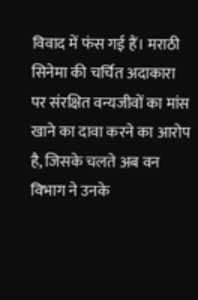विवाद में फंस गई हैं। मराठी सिनेमा की चर्चित अदाकारा पर संरक्षित वन्यजीवों का मांस खाने का दावा करने का आरोप है, जिसके चलते अब वन विभाग ने उनके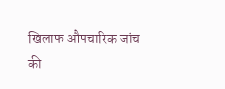खिलाफ औपचारिक जांच की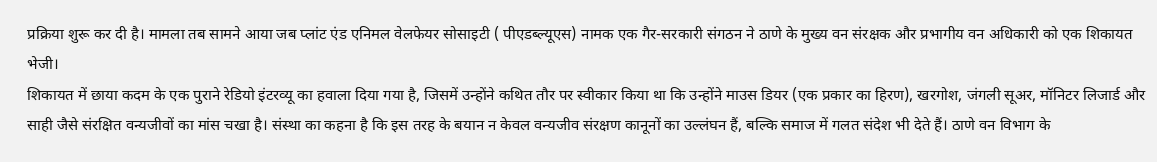प्रक्रिया शुरू कर दी है। मामला तब सामने आया जब प्लांट एंड एनिमल वेलफेयर सोसाइटी ( पीएडब्ल्यूएस) नामक एक गैर-सरकारी संगठन ने ठाणे के मुख्य वन संरक्षक और प्रभागीय वन अधिकारी को एक शिकायत भेजी।
शिकायत में छाया कदम के एक पुराने रेडियो इंटरव्यू का हवाला दिया गया है, जिसमें उन्होंने कथित तौर पर स्वीकार किया था कि उन्होंने माउस डियर (एक प्रकार का हिरण), खरगोश, जंगली सूअर, मॉनिटर लिजार्ड और साही जैसे संरक्षित वन्यजीवों का मांस चखा है। संस्था का कहना है कि इस तरह के बयान न केवल वन्यजीव संरक्षण कानूनों का उल्लंघन हैं, बल्कि समाज में गलत संदेश भी देते हैं। ठाणे वन विभाग के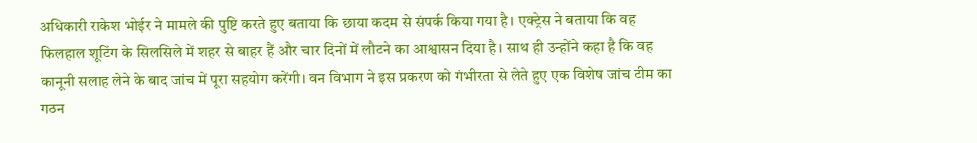अधिकारी राकेश भोईर ने मामले की पुष्टि करते हुए बताया कि छाया कदम से संपर्क किया गया है। एक्ट्रेस ने बताया कि वह फिलहाल शूटिंग के सिलसिले में शहर से बाहर हैं और चार दिनों में लौटने का आश्वासन दिया है। साथ ही उन्होंने कहा है कि वह कानूनी सलाह लेने के बाद जांच में पूरा सहयोग करेंगी। वन विभाग ने इस प्रकरण को गंभीरता से लेते हुए एक विशेष जांच टीम का गठन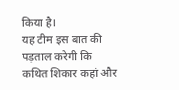किया है।
यह टीम इस बात की पड़ताल करेगी कि कथित शिकार कहां और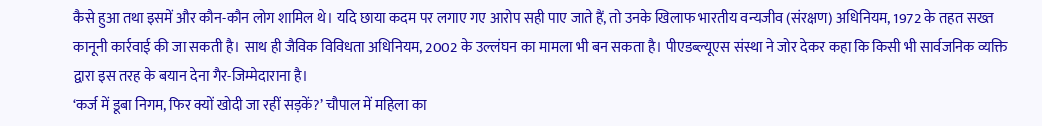कैसे हुआ तथा इसमें और कौन-कौन लोग शामिल थे। यदि छाया कदम पर लगाए गए आरोप सही पाए जाते हैं, तो उनके खिलाफ भारतीय वन्यजीव (संरक्षण) अधिनियम, 1972 के तहत सख्त कानूनी कार्रवाई की जा सकती है। साथ ही जैविक विविधता अधिनियम, 2002 के उल्लंघन का मामला भी बन सकता है। पीएडब्ल्यूएस संस्था ने जोर देकर कहा कि किसी भी सार्वजनिक व्यक्ति द्वारा इस तरह के बयान देना गैर-जिम्मेदाराना है।
‘कर्ज में डूबा निगम, फिर क्यों खोदी जा रहीं सड़कें?’ चौपाल में महिला का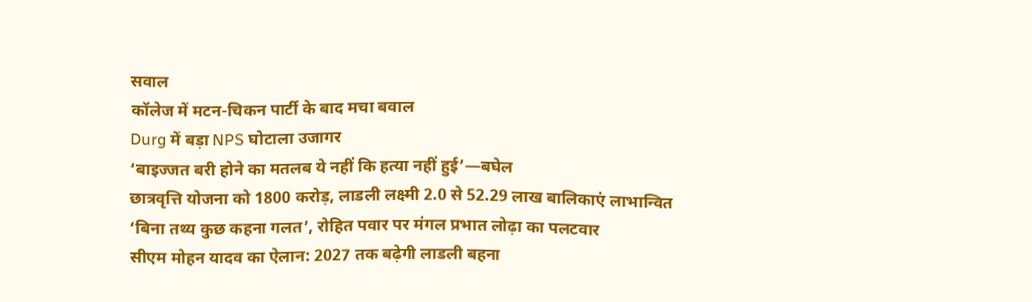सवाल
कॉलेज में मटन-चिकन पार्टी के बाद मचा बवाल
Durg में बड़ा NPS घोटाला उजागर
‘बाइज्जत बरी होने का मतलब ये नहीं कि हत्या नहीं हुई’—बघेल
छात्रवृत्ति योजना को 1800 करोड़, लाडली लक्ष्मी 2.0 से 52.29 लाख बालिकाएं लाभान्वित
‘बिना तथ्य कुछ कहना गलत’, रोहित पवार पर मंगल प्रभात लोढ़ा का पलटवार
सीएम मोहन यादव का ऐलान: 2027 तक बढ़ेगी लाडली बहना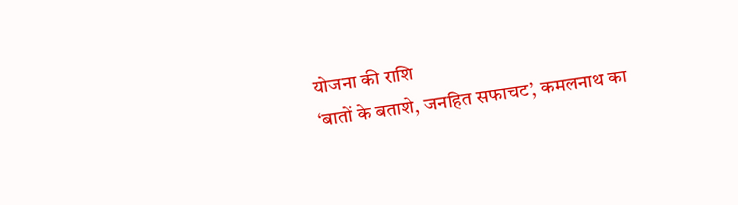योजना की राशि
‘बातों के बताशे, जनहित सफाचट’, कमलनाथ का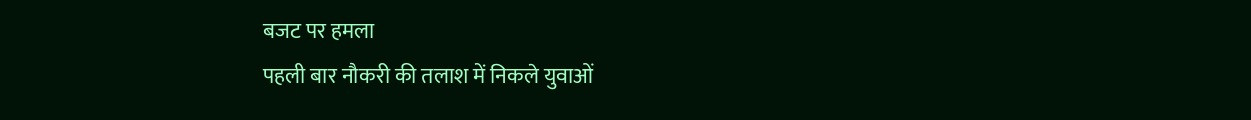बजट पर हमला
पहली बार नौकरी की तलाश में निकले युवाओं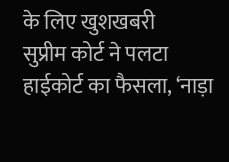के लिए खुशखबरी
सुप्रीम कोर्ट ने पलटा हाईकोर्ट का फैसला, ‘नाड़ा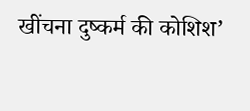खींचना दुष्कर्म की कोशिश’